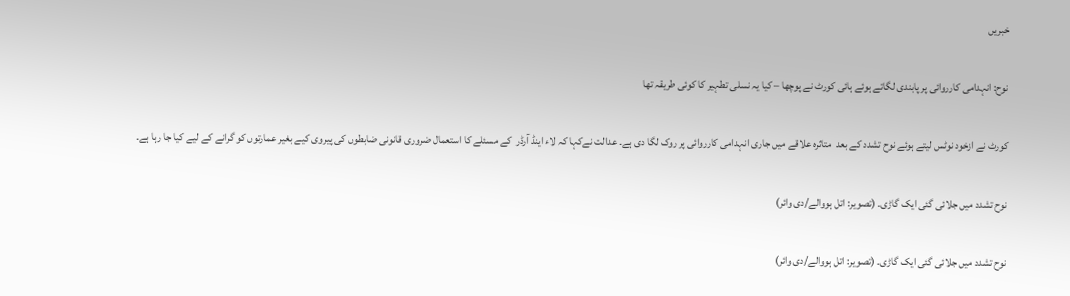خبریں

نوح: انہدامی کارروائی پر پابندی لگاتے ہوئے ہائی کورٹ نے پوچھا – کیا یہ نسلی تطہیر کا کوئی طریقہ تھا

کورٹ نے ازخود نوٹس لیتے ہوئے نوح تشدد کے بعد  متاثرہ علاقے میں جاری انہدامی کارروائی پر روک لگا دی ہے۔ عدالت نےکہا کہ لاء اینڈ آرڈر  کے مسئلے کا استعمال ضروری قانونی ضابطوں کی پیروی کیے بغیر عمارتوں کو گرانے کے لیے کیا جا رہا ہے۔

نوح تشدد میں جلائی گئی ایک گاڑی۔ (تصویر: اتل ہووالے/دی وائر)

نوح تشدد میں جلائی گئی ایک گاڑی۔ (تصویر: اتل ہووالے/دی وائر)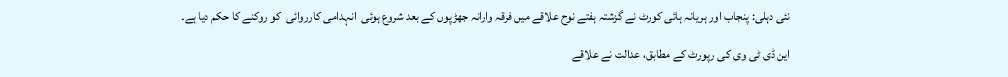نئی دہلی: پنجاب اور ہریانہ ہائی کورٹ نے گزشتہ ہفتے نوح علاقے میں فرقہ وارانہ جھڑپوں کے بعد شروع ہوئی  انہدامی کارروائی  کو روکنے کا حکم دیا ہے۔

این ڈی ٹی وی کی رپورٹ کے مطابق، عدالت نے علاقے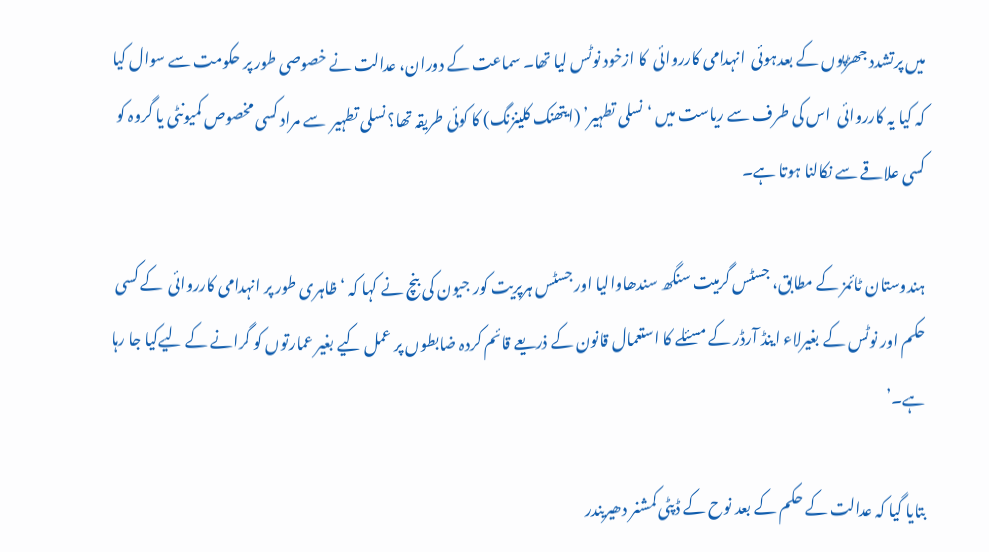میں پرتشدد جھڑپوں کے بعدہوئی  انہدامی کارروائی  کا ازخود نوٹس لیا تھا۔ سماعت کے دوران، عدالت نے خصوصی طور پر حکومت سے سوال کیا کہ کیا یہ کارروائی  اس کی طرف سے ریاست میں ‘نسلی تطہیر’ (ایتھنک کلینزنگ) کا کوئی طریقہ تھا؟ نسلی تطہیر  سے مراد کسی مخصوص کمیونٹی یا گروہ کو کسی علاقے سے نکالنا ہوتا ہے۔

ہندوستان ٹائمز کے مطابق، جسٹس گرمیت سنگھ سندھاوالیا اور جسٹس ہرپریت کور جیون کی بنچ نے کہا کہ ‘ظاہری طور پر انہدامی کارروائی  کے کسی حکم اور نوٹس کے بغیرلاء اینڈ آرڈر کے مسئلے کا استعمال قانون کے ذریعے قائم کردہ ضابطوں پر عمل کیے بغیر عمارتوں کو گرانے کے لیےکیا جا رہا ہے۔’

بتایا گیا کہ عدالت کے حکم کے بعد نوح کے ڈپٹی کمشنر دھیریندر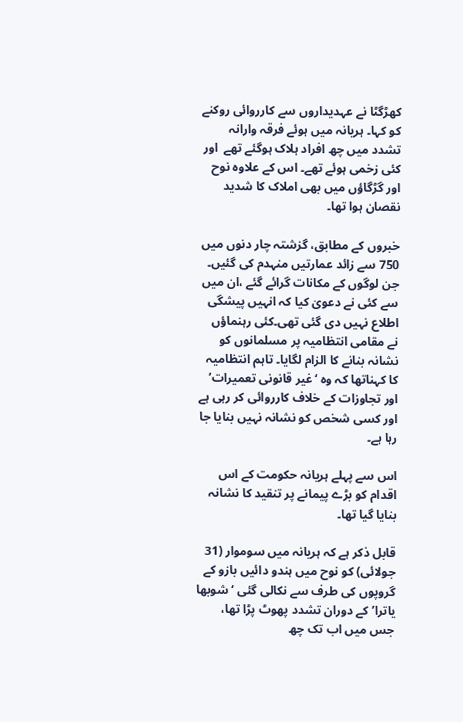کھڑگٹا نے عہدیداروں سے کارروائی روکنے کو کہا۔ ہریانہ میں ہوئے فرقہ وارانہ تشدد میں چھ افراد ہلاک ہوگئے تھے  اور کئی زخمی ہوئے تھے۔ اس کے علاوہ نوح اور گڑگاؤں میں بھی املاک کا شدید  نقصان ہوا تھا۔

خبروں کے مطابق، گزشتہ چار دنوں میں 750 سے زائد عمارتیں منہدم کی گئیں۔ جن لوگوں کے مکانات گرائے گئے ،ان میں سے کئی نے دعویٰ کیا کہ انہیں پیشگی اطلاع نہیں دی گئی تھی۔کئی رہنماؤں نے مقامی انتظامیہ پر مسلمانوں کو نشانہ بنانے کا الزام لگایا۔ تاہم انتظامیہ کا کہناتھا کہ وہ ‘غیر قانونی تعمیرات’ اور تجاوزات کے خلاف کارروائی کر رہی ہے اور کسی شخص کو نشانہ نہیں بنایا جا رہا ہے۔

اس سے پہلے ہریانہ حکومت کے اس اقدام کو بڑے پیمانے پر تنقید کا نشانہ بنایا گیا تھا۔

قابل ذکر ہے کہ ہریانہ میں سوموار (31 جولائی) کو نوح میں ہندو دائیں بازو کے گروپوں کی طرف سے نکالی گئی ‘شوبھا یاترا’ کے دوران تشدد پھوٹ پڑا تھا، جس میں اب تک چھ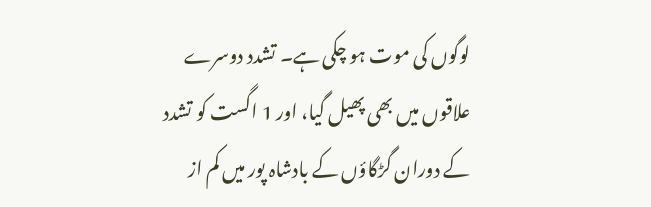لوگوں کی موت ہو چکی ہے۔ تشدد دوسرے علاقوں میں بھی پھیل گیا، اور 1 اگست کو تشدد کے دوران گڑگاؤں کے بادشاہ پور میں کم از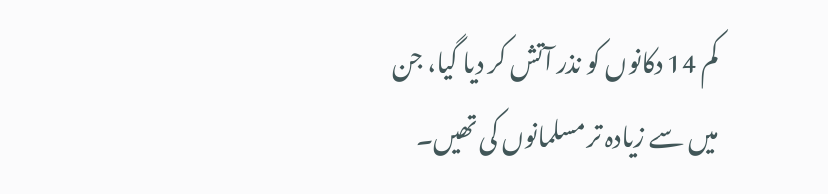کم 14 دکانوں کو نذر آتش کر دیا گیا، جن میں سے زیادہ تر مسلمانوں کی تھیں۔